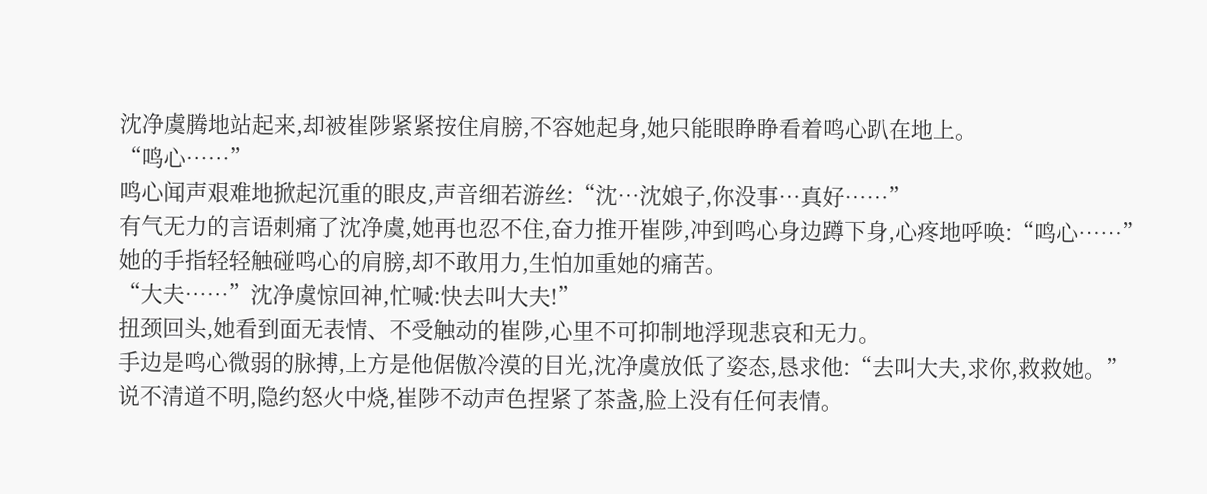沈净虞腾地站起来,却被崔陟紧紧按住肩膀,不容她起身,她只能眼睁睁看着鸣心趴在地上。
“鸣心……”
鸣心闻声艰难地掀起沉重的眼皮,声音细若游丝:“沈…沈娘子,你没事…真好……”
有气无力的言语刺痛了沈净虞,她再也忍不住,奋力推开崔陟,冲到鸣心身边蹲下身,心疼地呼唤:“鸣心……”
她的手指轻轻触碰鸣心的肩膀,却不敢用力,生怕加重她的痛苦。
“大夫……”沈净虞惊回神,忙喊:快去叫大夫!”
扭颈回头,她看到面无表情、不受触动的崔陟,心里不可抑制地浮现悲哀和无力。
手边是鸣心微弱的脉搏,上方是他倨傲冷漠的目光,沈净虞放低了姿态,恳求他:“去叫大夫,求你,救救她。”
说不清道不明,隐约怒火中烧,崔陟不动声色捏紧了茶盏,脸上没有任何表情。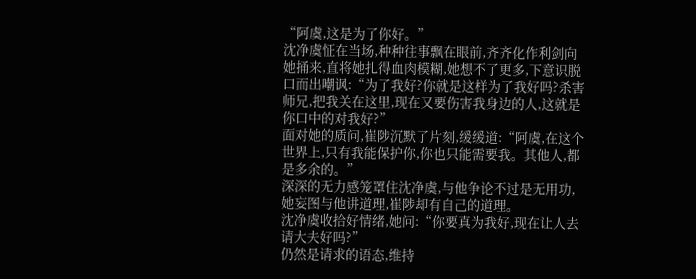“阿虞,这是为了你好。”
沈净虞怔在当场,种种往事飘在眼前,齐齐化作利剑向她捅来,直将她扎得血肉模糊,她想不了更多,下意识脱口而出嘲讽:“为了我好?你就是这样为了我好吗?杀害师兄,把我关在这里,现在又要伤害我身边的人,这就是你口中的对我好?”
面对她的质问,崔陟沉默了片刻,缓缓道:“阿虞,在这个世界上,只有我能保护你,你也只能需要我。其他人,都是多余的。”
深深的无力感笼罩住沈净虞,与他争论不过是无用功,她妄图与他讲道理,崔陟却有自己的道理。
沈净虞收拾好情绪,她问:“你要真为我好,现在让人去请大夫好吗?”
仍然是请求的语态,维持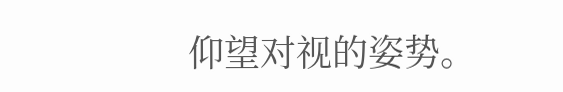仰望对视的姿势。